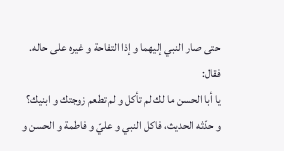حتى صار النبي إليهما و إذا التفاحة و غيره على حاله.
فقال:
يا أبا الحسن ما لك لم تأكل و لم تطعم زوجتك و ابنيك؟
و حدّثه الحديث، فاكل النبي و عليّ و فاطمة و الحسن و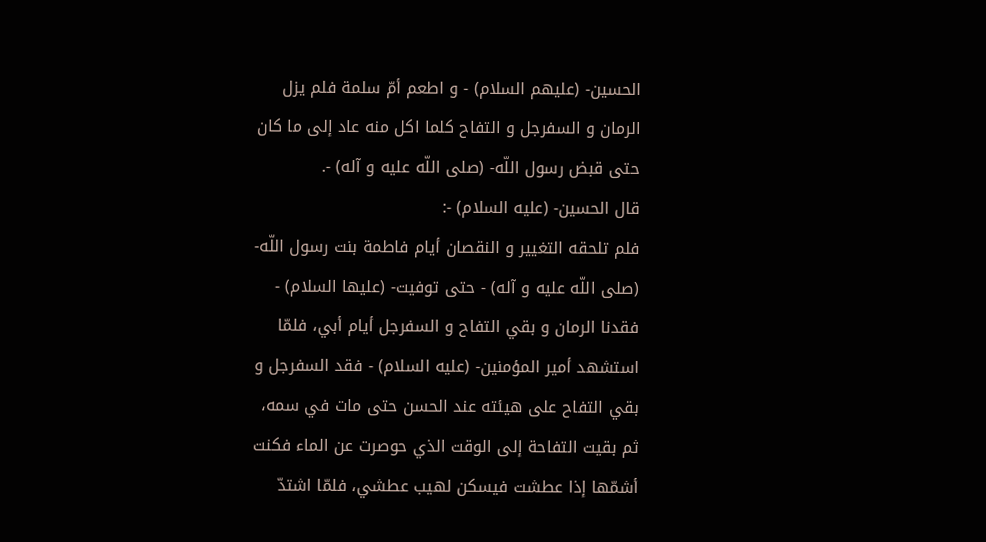الحسين- (عليهم السلام) - و اطعم أمّ سلمة فلم يزل الرمان و السفرجل و التفاح كلما اكل منه عاد إلى ما كان حتى قبض رسول اللّه- (صلى اللّه عليه و آله) -.
قال الحسين- (عليه السلام) -:
فلم تلحقه التغيير و النقصان أيام فاطمة بنت رسول اللّه- (صلى اللّه عليه و آله) - حتى توفيت- (عليها السلام) - فقدنا الرمان و بقي التفاح و السفرجل أيام أبي، فلمّا استشهد أمير المؤمنين- (عليه السلام) - فقد السفرجل و بقي التفاح على هيئته عند الحسن حتى مات في سمه، ثم بقيت التفاحة إلى الوقت الذي حوصرت عن الماء فكنت أشمّها إذا عطشت فيسكن لهيب عطشي، فلمّا اشتدّ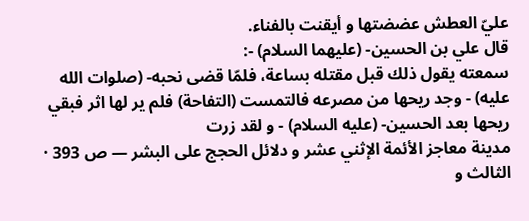عليّ العطش عضضتها و أيقنت بالفناء.
قال علي بن الحسين- (عليهما السلام) -:
سمعته يقول ذلك قبل مقتله بساعة، فلمّا قضى نحبه- (صلوات الله عليه) - وجد ريحها من مصرعه فالتمست (التفاحة) فلم ير لها اثر فبقي ريحها بعد الحسين- (عليه السلام) - و لقد زرت
مدينة معاجز الأئمة الإثني عشر و دلائل الحجج على البشر — ص 393 · الثالث و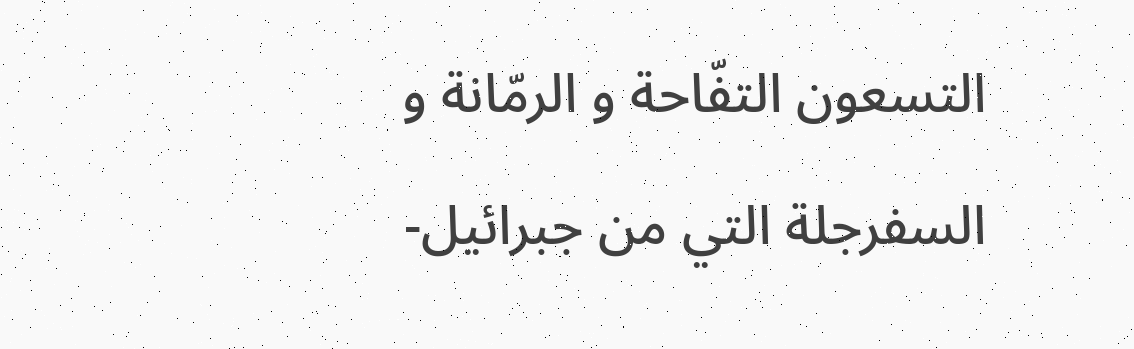التسعون التفّاحة و الرمّانة و السفرجلة التي من جبرائيل-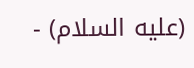(عليه السلام) -